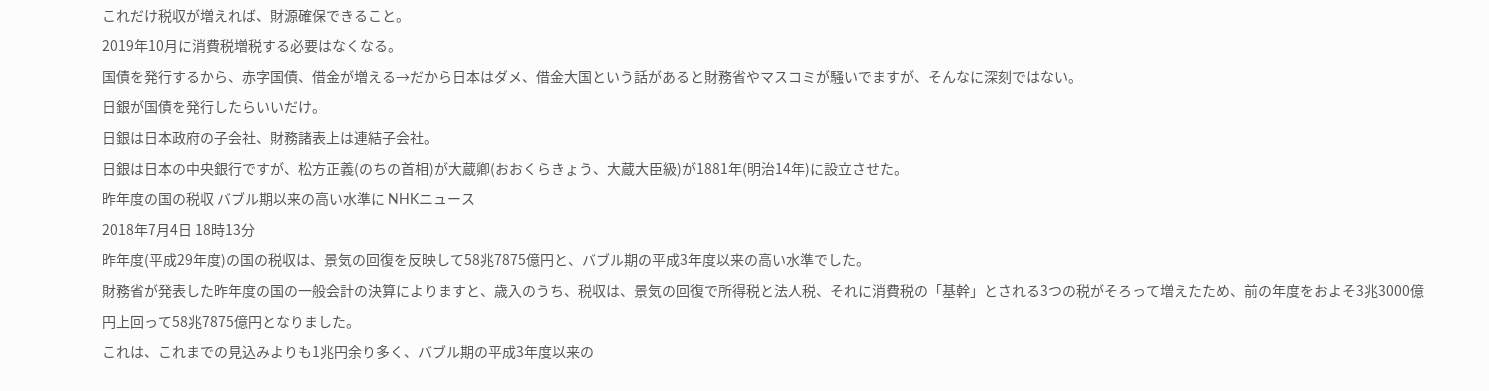これだけ税収が増えれば、財源確保できること。
2019年10月に消費税増税する必要はなくなる。
国債を発行するから、赤字国債、借金が増える→だから日本はダメ、借金大国という話があると財務省やマスコミが騒いでますが、そんなに深刻ではない。
日銀が国債を発行したらいいだけ。
日銀は日本政府の子会社、財務諸表上は連結子会社。
日銀は日本の中央銀行ですが、松方正義(のちの首相)が大蔵卿(おおくらきょう、大蔵大臣級)が1881年(明治14年)に設立させた。
昨年度の国の税収 バブル期以来の高い水準に NHKニュース
2018年7月4日 18時13分
昨年度(平成29年度)の国の税収は、景気の回復を反映して58兆7875億円と、バブル期の平成3年度以来の高い水準でした。
財務省が発表した昨年度の国の一般会計の決算によりますと、歳入のうち、税収は、景気の回復で所得税と法人税、それに消費税の「基幹」とされる3つの税がそろって増えたため、前の年度をおよそ3兆3000億円上回って58兆7875億円となりました。
これは、これまでの見込みよりも1兆円余り多く、バブル期の平成3年度以来の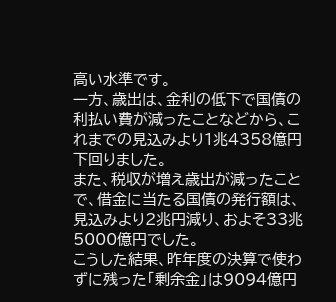高い水準です。
一方、歳出は、金利の低下で国債の利払い費が減ったことなどから、これまでの見込みより1兆4358億円下回りました。
また、税収が増え歳出が減ったことで、借金に当たる国債の発行額は、見込みより2兆円減り、およそ33兆5000億円でした。
こうした結果、昨年度の決算で使わずに残った「剰余金」は9094億円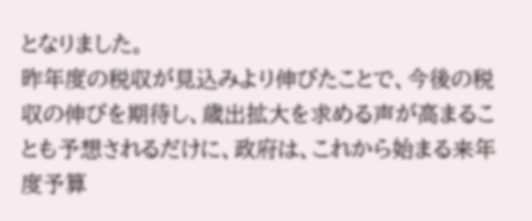となりました。
昨年度の税収が見込みより伸びたことで、今後の税収の伸びを期待し、歳出拡大を求める声が高まることも予想されるだけに、政府は、これから始まる来年度予算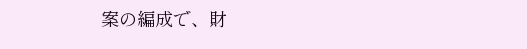案の編成で、財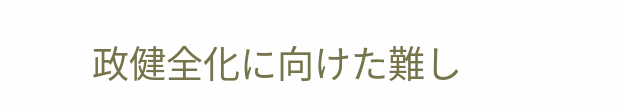政健全化に向けた難し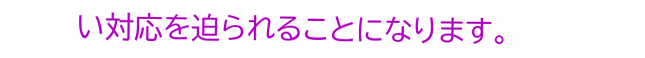い対応を迫られることになります。